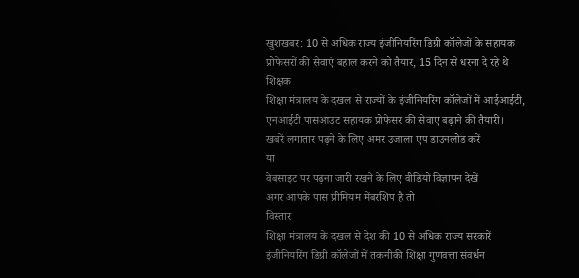खुशखबर: 10 से अधिक राज्य इंजीनियरिंग डिग्री कॉलेजों के सहायक प्रोफेसरों की सेवाएं बहाल करने को तैयार, 15 दिन से धरना दे रहे थे शिक्षक
शिक्षा मंत्रालय के दखल से राज्यों के इंजीनियरिंग कॉलेजों में आईआईटी, एनआईटी पासआउट सहायक प्रोफेसर की सेवाए बढ़ाने की तैयारी।
खबरें लगातार पढ़ने के लिए अमर उजाला एप डाउनलोड करें
या
वेबसाइट पर पढ़ना जारी रखने के लिए वीडियो विज्ञापन देखें
अगर आपके पास प्रीमियम मेंबरशिप है तो
विस्तार
शिक्षा मंत्रालय के दखल से देश की 10 से अधिक राज्य सरकारें इंजीनियरिंग डिग्री कॉलेजों में तकनीकी शिक्षा गुणवत्ता संवर्धन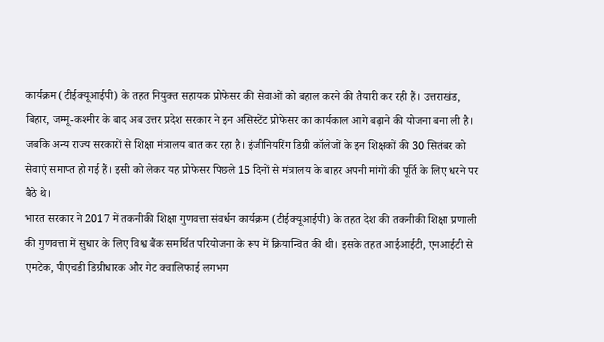कार्यक्रम (टीईक्यूआईपी) के तहत नियुक्त सहायक प्रोफेसर की सेवाओं को बहाल करने की तैयारी कर रही हैं। उत्तराखंड, बिहार, जम्मू-कश्मीर के बाद अब उत्तर प्रदेश सरकार ने इन असिस्टेंट प्रोफेसर का कार्यकाल आगे बढ़ाने की योजना बना ली है। जबकि अन्य राज्य सरकारों से शिक्षा मंत्रालय बात कर रहा है। इंजीनियरिंग डिग्री कॉलेजों के इन शिक्षकों की 30 सितंबर को सेवाएं समाप्त हो गई हैं। इसी को लेकर यह प्रोफेसर पिछले 15 दिनों से मंत्रालय के बाहर अपनी मांगों की पूर्ति के लिए धरने पर बैठे थे।
भारत सरकार ने 2017 में तकनीकी शिक्षा गुणवत्ता संवर्धन कार्यक्रम (टीईक्यूआईपी) के तहत देश की तकनीकी शिक्षा प्रणाली की गुणवत्ता में सुधार के लिए विश्व बैंक समर्थित परियोजना के रूप में क्रियान्वित की थी। इसके तहत आईआईटी, एनआईटी से एमटेक, पीएचडी डिग्रीधारक और गेट क्वालिफाई लगभग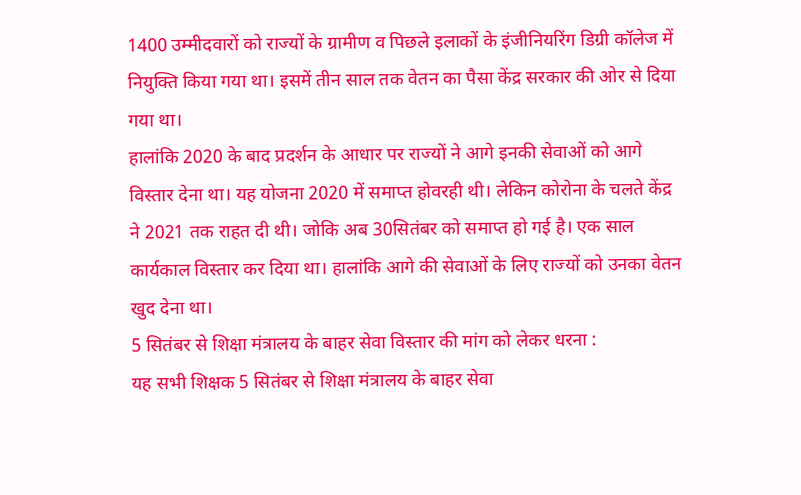1400 उम्मीदवारों को राज्यों के ग्रामीण व पिछले इलाकों के इंजीनियरिंग डिग्री कॉलेज में नियुक्ति किया गया था। इसमें तीन साल तक वेतन का पैसा केंद्र सरकार की ओर से दिया गया था।
हालांकि 2020 के बाद प्रदर्शन के आधार पर राज्यों ने आगे इनकी सेवाओं को आगे विस्तार देना था। यह योजना 2020 में समाप्त होवरही थी। लेकिन कोरोना के चलते केंद्र ने 2021 तक राहत दी थी। जोकि अब 30सितंबर को समाप्त हो गई है। एक साल कार्यकाल विस्तार कर दिया था। हालांकि आगे की सेवाओं के लिए राज्यों को उनका वेतन खुद देना था।
5 सितंबर से शिक्षा मंत्रालय के बाहर सेवा विस्तार की मांग को लेकर धरना :
यह सभी शिक्षक 5 सितंबर से शिक्षा मंत्रालय के बाहर सेवा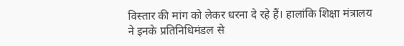विस्तार की मांग को लेकर धरना दे रहे हैं। हालांकि शिक्षा मंत्रालय ने इनके प्रतिनिधिमंडल से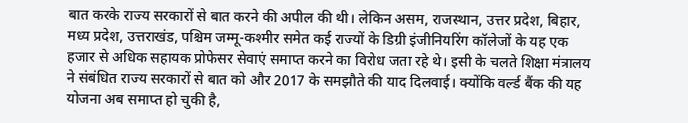बात करके राज्य सरकारों से बात करने की अपील की थी। लेकिन असम, राजस्थान, उत्तर प्रदेश, बिहार, मध्य प्रदेश, उत्तराखंड, पश्चिम जम्मू-कश्मीर समेत कई राज्यों के डिग्री इंजीनियरिंग कॉलेजों के यह एक हजार से अधिक सहायक प्रोफेसर सेवाएं समाप्त करने का विरोध जता रहे थे। इसी के चलते शिक्षा मंत्रालय ने संबंधित राज्य सरकारों से बात को और 2017 के समझौते की याद दिलवाई। क्योंकि वर्ल्ड बैंक की यह योजना अब समाप्त हो चुकी है,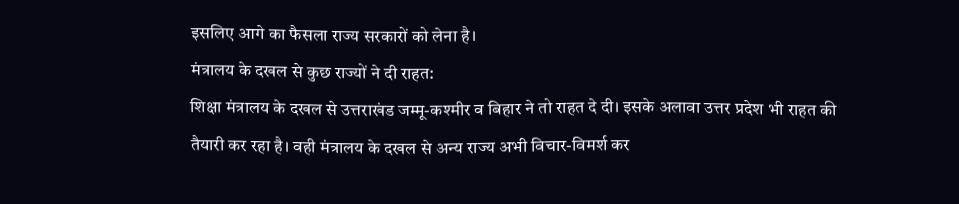इसलिए आगे का फैसला राज्य सरकारों को लेना है।
मंत्रालय के दखल से कुछ राज्यों ने दी राहत:
शिक्षा मंत्रालय के दखल से उत्तराखंड जम्मू-कश्मीर व बिहार ने तो राहत दे दी। इसके अलावा उत्तर प्रदेश भी राहत की तैयारी कर रहा है। वही मंत्रालय के दखल से अन्य राज्य अभी विचार-विमर्श कर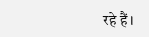रहे हैं।